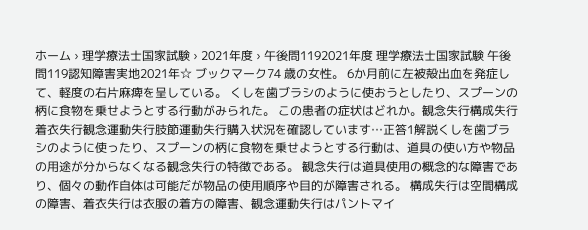ホーム › 理学療法士国家試験 › 2021年度 › 午後問1192021年度 理学療法士国家試験 午後問119認知障害実地2021年☆ ブックマーク74 歳の女性。 6か月前に左被殻出血を発症して、軽度の右片麻痺を呈している。 くしを歯ブラシのように使おうとしたり、スプーンの柄に食物を乗せようとする行動がみられた。 この患者の症状はどれか。観念失行構成失行着衣失行観念運動失行肢節運動失行購入状況を確認しています…正答1解説くしを歯ブラシのように使ったり、スプーンの柄に食物を乗せようとする行動は、道具の使い方や物品の用途が分からなくなる観念失行の特徴である。 観念失行は道具使用の概念的な障害であり、個々の動作自体は可能だが物品の使用順序や目的が障害される。 構成失行は空間構成の障害、着衣失行は衣服の着方の障害、観念運動失行はパントマイ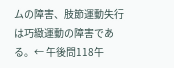ムの障害、肢節運動失行は巧緻運動の障害である。← 午後問118午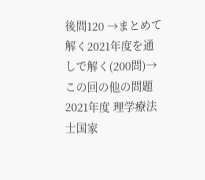後問120 →まとめて解く2021年度を通しで解く(200問)→この回の他の問題2021年度 理学療法士国家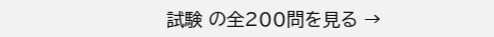試験 の全200問を見る →